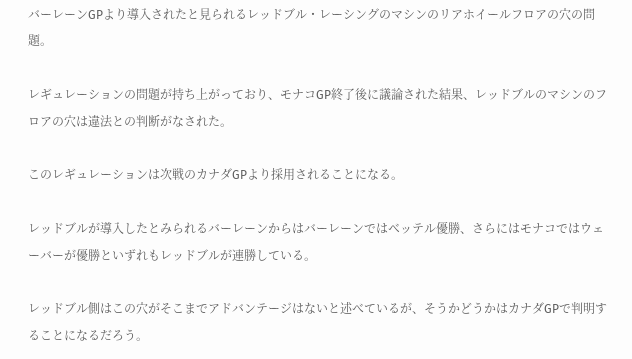バーレーンGPより導入されたと見られるレッドブル・レーシングのマシンのリアホイールフロアの穴の問題。

レギュレーションの問題が持ち上がっており、モナコGP終了後に議論された結果、レッドブルのマシンのフロアの穴は違法との判断がなされた。

このレギュレーションは次戦のカナダGPより採用されることになる。

レッドブルが導入したとみられるバーレーンからはバーレーンではベッテル優勝、さらにはモナコではウェーバーが優勝といずれもレッドブルが連勝している。

レッドブル側はこの穴がそこまでアドバンテージはないと述べているが、そうかどうかはカナダGPで判明することになるだろう。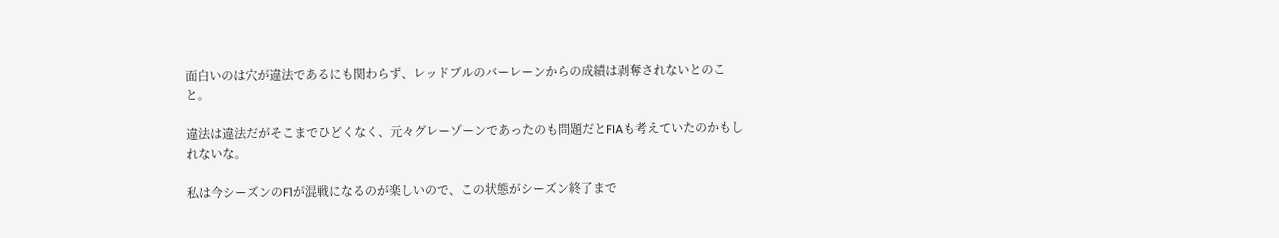面白いのは穴が違法であるにも関わらず、レッドブルのバーレーンからの成績は剥奪されないとのこと。

違法は違法だがそこまでひどくなく、元々グレーゾーンであったのも問題だとFIAも考えていたのかもしれないな。

私は今シーズンのF1が混戦になるのが楽しいので、この状態がシーズン終了まで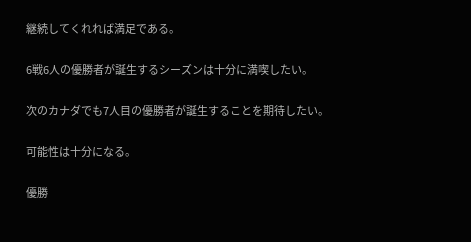継続してくれれば満足である。

6戦6人の優勝者が誕生するシーズンは十分に満喫したい。

次のカナダでも7人目の優勝者が誕生することを期待したい。

可能性は十分になる。

優勝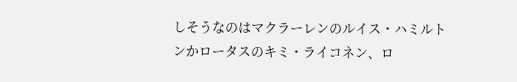しそうなのはマクラーレンのルイス・ハミルトンかロータスのキミ・ライコネン、ロ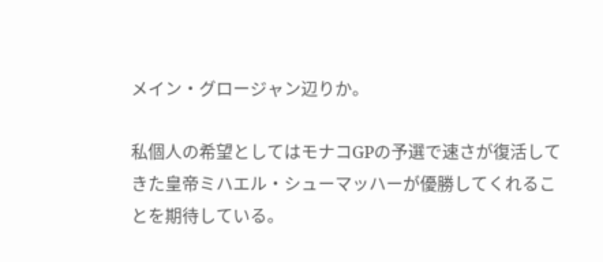メイン・グロージャン辺りか。

私個人の希望としてはモナコGPの予選で速さが復活してきた皇帝ミハエル・シューマッハーが優勝してくれることを期待している。